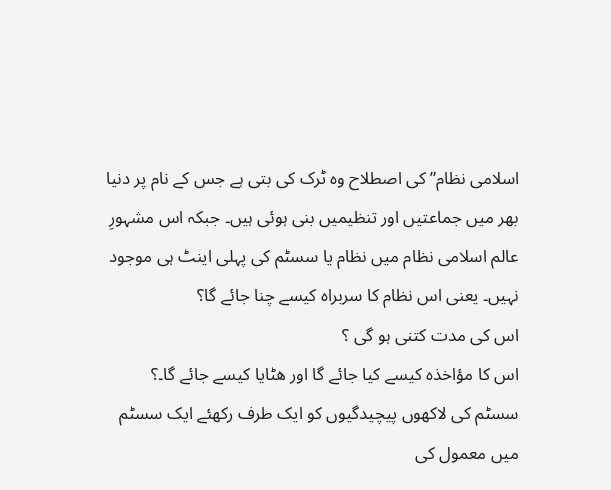اسلامی نظام” کی اصطلاح وہ ٹرک کی بتی ہے جس کے نام پر دنیا بھر میں جماعتیں اور تنظیمیں بنی ہوئی ہیں۔ جبکہ اس مشہورِ عالم اسلامی نظام میں نظام یا سسٹم کی پہلی اینٹ ہی موجود نہیں۔ یعنی اس نظام کا سربراہ کیسے چنا جائے گا؟
اس کی مدت کتنی ہو گی ؟
اس کا مؤاخذہ کیسے کیا جائے گا اور ھٹایا کیسے جائے گا۔؟
سسٹم کی لاکھوں پیچیدگیوں کو ایک طرف رکھئے ایک سسٹم میں معمول کی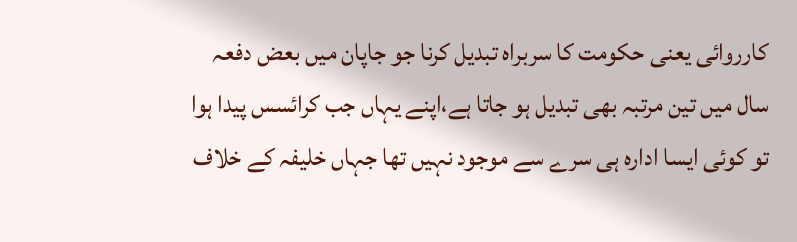کارروائی یعنی حکومت کا سربراہ تبدیل کرنا جو جاپان میں بعض دفعہ سال میں تین مرتبہ بھی تبدیل ہو جاتا ہے،اپنے یہاں جب کرائسس پیدا ہوا تو کوئی ایسا ادارہ ہی سرے سے موجود نہیں تھا جہاں خلیفہ کے خلاف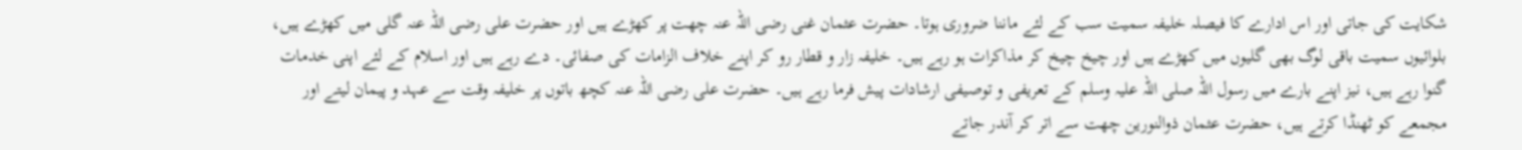شکایت کی جاتی اور اس ادارے کا فیصلہ خلیفہ سمیت سب کے لئے ماننا ضروری ہوتا۔ حضرت عثمان غنی رضی اللہ عنہ چھت پر کھڑے ہیں اور حضرت علی رضی اللہ عنہ گلی میں کھڑے ہیں، بلوائیوں سمیت باقی لوگ بھی گلیوں میں کھڑے ہیں اور چیخ چیخ کر مذاکرات ہو رہے ہیں۔ خلیفہ زار و قطار رو کر اپنے خلاف الزامات کی صفائی۔ دے رہے ہیں اور اسلام کے لئے اپنی خدمات گنوا رہے ہیں، نیز اپنے بارے میں رسول اللہ صلی اللہ علیہ وسلم کے تعریفی و توصیفی ارشادات پیش فرما رہے ہیں۔ حضرت علی رضی اللہ عنہ کچھ باتوں پر خلیفہ وقت سے عہد و پیمان لیتے اور مجمعے کو ٹھنڈا کرتے ہیں، حضرت عثمان ذوالنورین چھت سے اتر کر آندر جاتے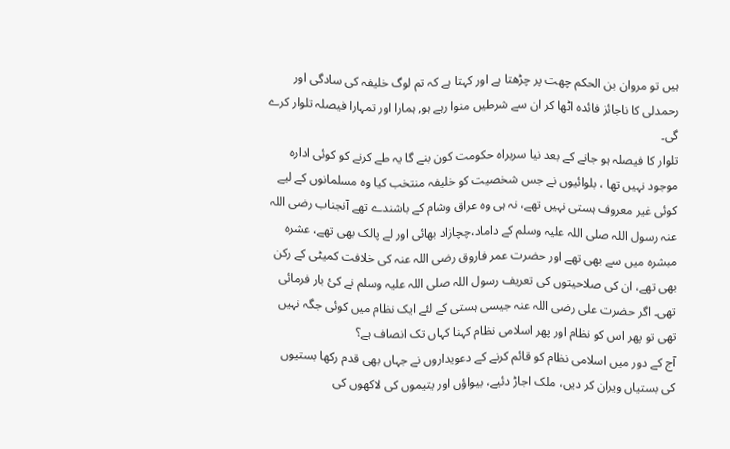ہیں تو مروان بن الحکم چھت پر چڑھتا ہے اور کہتا ہے کہ تم لوگ خلیفہ کی سادگی اور رحمدلی کا ناجائز فائدہ اٹھا کر ان سے شرطیں منوا رہے ہو, ہمارا اور تمہارا فیصلہ تلوار کرے گی۔
تلوار کا فیصلہ ہو جانے کے بعد نیا سربراہ حکومت کون بنے گا یہ طے کرنے کو کوئی ادارہ موجود نہیں تھا ، بلوائیوں نے جس شخصیت کو خلیفہ منتخب کیا وہ مسلمانوں کے لیے کوئی غیر معروف ہستی نہیں تھے، نہ ہی وہ عراق وشام کے باشندے تھے آنجناب رضی اللہ عنہ رسول اللہ صلی اللہ علیہ وسلم کے داماد،چچازاد بھائی اور لے پالک بھی تھے، عشرہ مبشرہ میں سے بھی تھے اور حضرت عمر فاروق رضی اللہ عنہ کی خلافت کمیٹی کے رکن بھی تھے، ان کی صلاحیتوں کی تعریف رسول اللہ صلی اللہ علیہ وسلم نے کئ بار فرمائی تھی۔ اگر حضرت علی رضی اللہ عنہ جیسی ہستی کے لئے ایک نظام میں کوئی جگہ نہیں تھی تو پھر اس کو نظام اور پھر اسلامی نظام کہنا کہاں تک انصاف ہے؟
آج کے دور میں اسلامی نظام کو قائم کرنے کے دعویداروں نے جہاں بھی قدم رکھا بستیوں کی بستیاں ویران کر دیں، ملک اجاڑ دئیے، بیواؤں اور یتیموں کی لاکھوں کی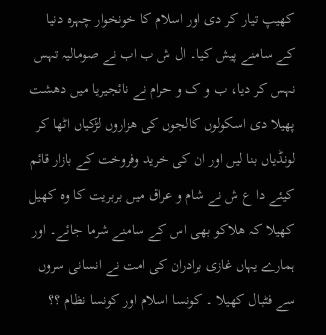کھیپ تیار کر دی اور اسلام کا خونخوار چہرہ دنیا کے سامنے پیش کیا۔ ال ش ب اب نے صومالیہ تہس نہس کر دیا، ب و ک و حرام نے نائجیریا میں دھشت پھیلا دی اسکولوں کالجوں کی ھزاروں لڑکیاں اٹھا کر لونڈیاں بنا لیں اور ان کی خرید وفروخت کے بازار قائم کیئے دا ع ش نے شام و عراق میں بربریت کا وہ کھیل کھیلا کہ ھلاکو بھی اس کے سامنے شرما جائے۔ اور ہمارے یہاں غازی برادران کی امت نے انسانی سروں سے فٹبال کھیلا ۔ کونسا اسلام اور کونسا نظام ؟؟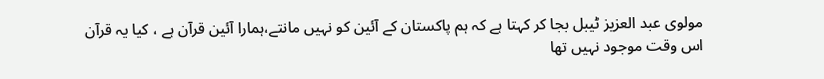مولوی عبد العزیز ٹیبل بجا کر کہتا ہے کہ ہم پاکستان کے آئین کو نہیں مانتے،ہمارا آئین قرآن ہے ، کیا یہ قرآن اس وقت موجود نہیں تھا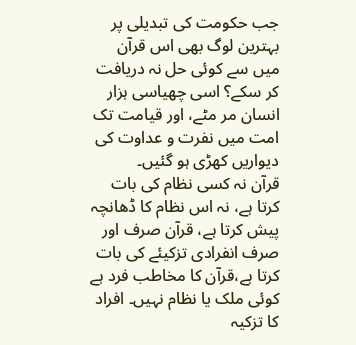جب حکومت کی تبدیلی پر بہترین لوگ بھی اس قرآن میں سے کوئی حل نہ دریافت کر سکے؟ اسی چھیاسی ہزار انسان مر مٹے، اور قیامت تک امت میں نفرت و عداوت کی دیواریں کھڑی ہو گئیں۔
قرآن نہ کسی نظام کی بات کرتا ہے، نہ اس نظام کا ڈھانچہ پیش کرتا ہے، قرآن صرف اور صرف انفرادی تزکیئے کی بات کرتا ہے،قرآن کا مخاطب فرد ہے کوئی ملک یا نظام نہیں۔ افراد کا تزکیہ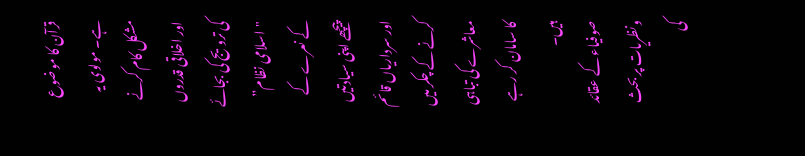قرآن کا موضوع ہے۔ مولوی یہ مشکل کام کرنے اور اخلاقی قدروں کی ترویج کی بجائے "اسلامی نظام” کے نعرے کے پیچھے اپنی سیادتیں اور سرداریاں قائم کرنے کے چکر میں معاشرے کی تباہی کا سامان کر رہے ہیں۔
صوفیاء کے عقائد ونظریات پر بحث کی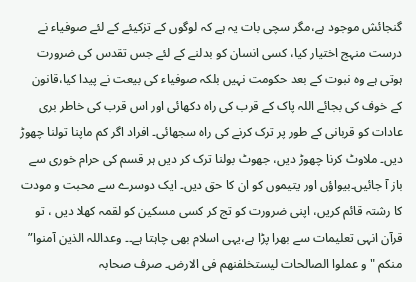گنجائش موجود ہے،مگر سچی بات یہ ہے کہ لوگوں کے تزکیئے کے لئے صوفیاء نے درست منہج اختیار کیا، کسی انسان کو بدلنے کے لئے جس تقدس کی ضرورت ہوتی ہے وہ نبوت کے بعد حکومت نہیں بلکہ صوفیاء کی بیعت نے پیدا کیا،قانون کے خوف کی بجائے اللہ پاک کے قرب کی راہ دکھائی اور اس قرب کی خاطر بری عادات کو قربانی کے طور پر ترک کرنے کی راہ سجھائی۔ افراد اگر کم ماپنا تولنا چھوڑ دیں۔ ملاوٹ کرنا چھوڑ دیں، جھوٹ بولنا ترک کر دیں ہر قسم کی حرام خوری سے باز آ جائیں۔بیواؤں اور یتیموں کو ان کا حق دیں۔ ایک دوسرے سے محبت و مودت کا رشتہ قائم کریں، اپنی ضرورت کو تج کر کسی مسکین کو لقمہ کھلا دیں ، تو قرآن انہی تعلیمات سے بھرا پڑا ہے،یہی اسلام بھی چاہتا ہے۔۔ وعداللہ الذین آمنوا” منکم "و عملوا الصالحات لیستخلفنھم فی الارض۔ صرف صحابہ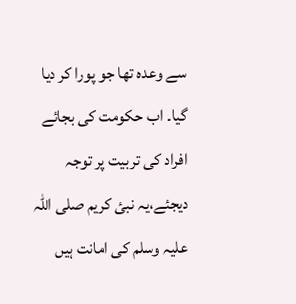سے وعدہ تھا جو پورا کر دیا گیا۔ اب حکومت کی بجائے افراد کی تربیت پر توجہ دیجئے،یہ نبئ کریم صلی اللہ علیہ وسلم کی امانت ہیں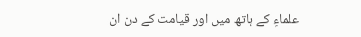علماءِ کے ہاتھ میں اور قیامت کے دن ان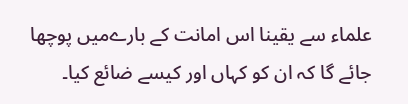علماء سے یقینا اس امانت کے بارےمیں پوچھا جائے گا کہ ان کو کہاں اور کیسے ضائع کیا۔